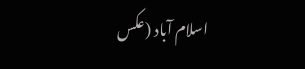اسلام آباد (عکس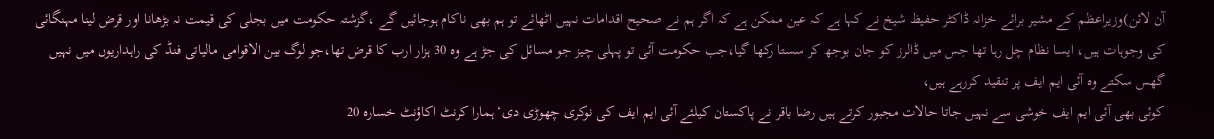آن لائن)وزیراعظم کے مشیر برائے خزانہ ڈاکٹر حفیظ شیخ نے کہا ہے کہ عین ممکن ہے کہ اگر ہم نے صحیح اقدامات نہیں اٹھائے تو ہم بھی ناکام ہوجائیں گے ،گزشتہ حکومت میں بجلی کی قیمت نہ بڑھانا اور قرض لینا مہنگائی کی وجوہات ہیں، ایسا نظام چل رہا تھا جس میں ڈالرز کو جان بوجھ کر سستا رکھا گیا،جب حکومت آئی تو پہلی چیز جو مسائل کی جڑ ہے وہ 30 ہزار ارب کا قرض تھا،جو لوگ بین الاقوامی مالیاتی فنڈ کی راہداریوں میں نہیں گھس سکتے وہ آئی ایم ایف پر تنقید کررہے ہیں،
کوئی بھی آئی ایم ایف خوشی سے نہیں جاتا حالات مجبور کرتے ہیں رضا باقر نے پاکستان کیلئے آئی ایم ایف کی نوکری چھوڑی دی‘ ہمارا کرنٹ اکاؤنٹ خسارہ 20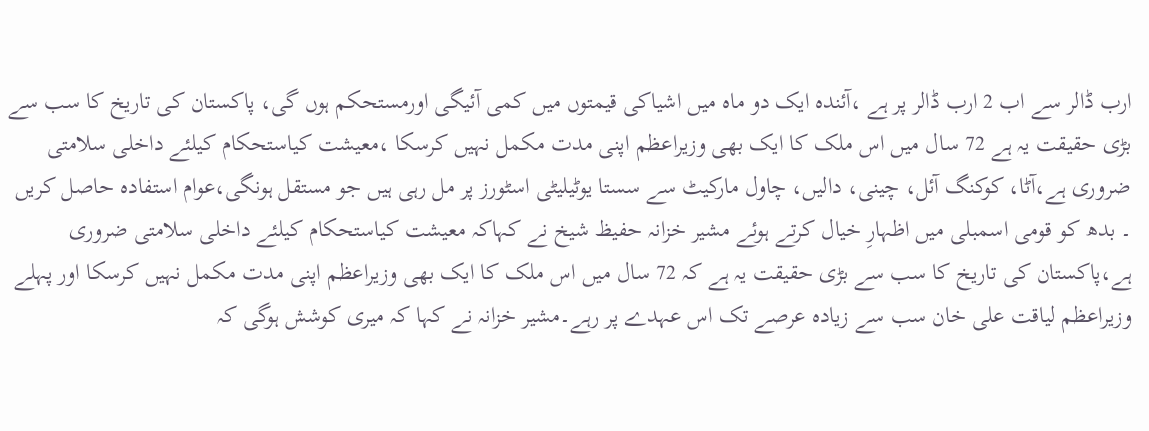ارب ڈالر سے اب 2 ارب ڈالر پر ہے ،آئندہ ایک دو ماہ میں اشیاکی قیمتوں میں کمی آئیگی اورمستحکم ہوں گی، پاکستان کی تاریخ کا سب سے بڑی حقیقت یہ ہے 72 سال میں اس ملک کا ایک بھی وزیراعظم اپنی مدت مکمل نہیں کرسکا ،معیشت کیاستحکام کیلئے داخلی سلامتی ضروری ہے،آٹا، کوکنگ آئل، چینی، دالیں، چاول مارکیٹ سے سستا یوٹیلیٹی اسٹورز پر مل رہی ہیں جو مستقل ہونگی،عوام استفادہ حاصل کریں ۔ بدھ کو قومی اسمبلی میں اظہارِ خیال کرتے ہوئے مشیر خزانہ حفیظ شیخ نے کہاکہ معیشت کیاستحکام کیلئے داخلی سلامتی ضروری ہے،پاکستان کی تاریخ کا سب سے بڑی حقیقت یہ ہے کہ 72 سال میں اس ملک کا ایک بھی وزیراعظم اپنی مدت مکمل نہیں کرسکا اور پہلے وزیراعظم لیاقت علی خان سب سے زیادہ عرصے تک اس عہدے پر رہے۔مشیر خزانہ نے کہا کہ میری کوشش ہوگی کہ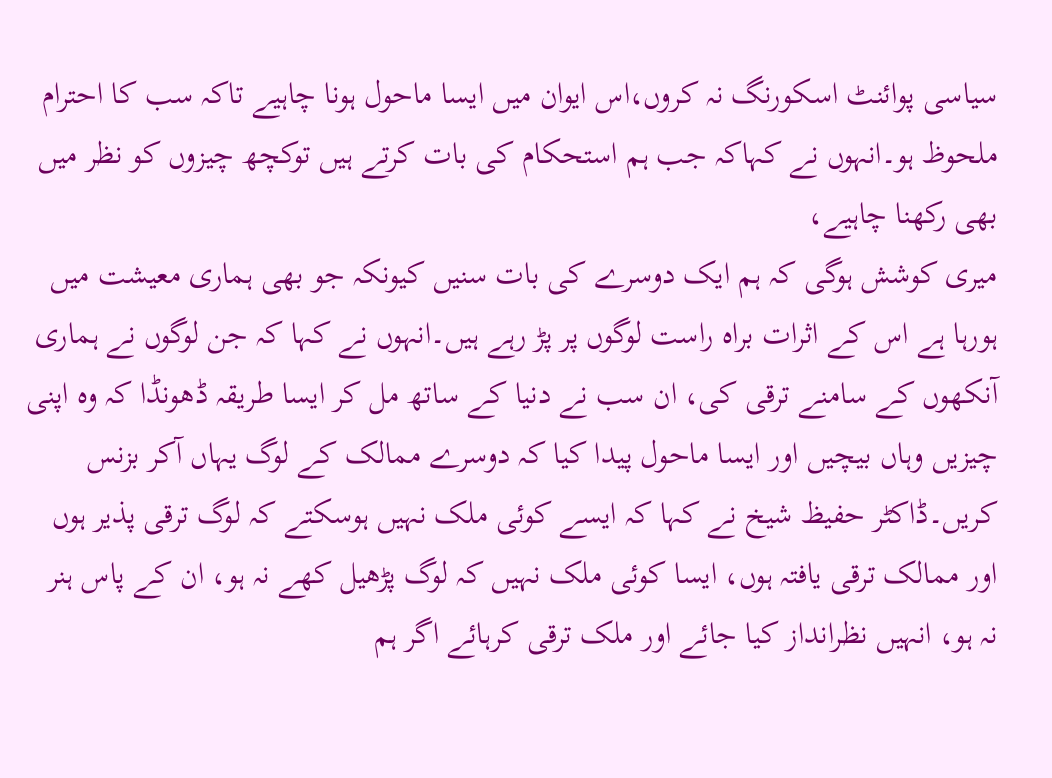سیاسی پوائنٹ اسکورنگ نہ کروں،اس ایوان میں ایسا ماحول ہونا چاہیے تاکہ سب کا احترام ملحوظ ہو۔انہوں نے کہاکہ جب ہم استحکام کی بات کرتے ہیں توکچھ چیزوں کو نظر میں بھی رکھنا چاہیے،
میری کوشش ہوگی کہ ہم ایک دوسرے کی بات سنیں کیونکہ جو بھی ہماری معیشت میں ہورہا ہے اس کے اثرات براہ راست لوگوں پر پڑ رہے ہیں۔انہوں نے کہا کہ جن لوگوں نے ہماری آنکھوں کے سامنے ترقی کی، ان سب نے دنیا کے ساتھ مل کر ایسا طریقہ ڈھونڈا کہ وہ اپنی چیزیں وہاں بیچیں اور ایسا ماحول پیدا کیا کہ دوسرے ممالک کے لوگ یہاں آکر بزنس کریں۔ڈاکٹر حفیظ شیخ نے کہا کہ ایسے کوئی ملک نہیں ہوسکتے کہ لوگ ترقی پذیر ہوں اور ممالک ترقی یافتہ ہوں، ایسا کوئی ملک نہیں کہ لوگ پڑھیل کھے نہ ہو، ان کے پاس ہنر نہ ہو، انہیں نظرانداز کیا جائے اور ملک ترقی کرہائے اگر ہم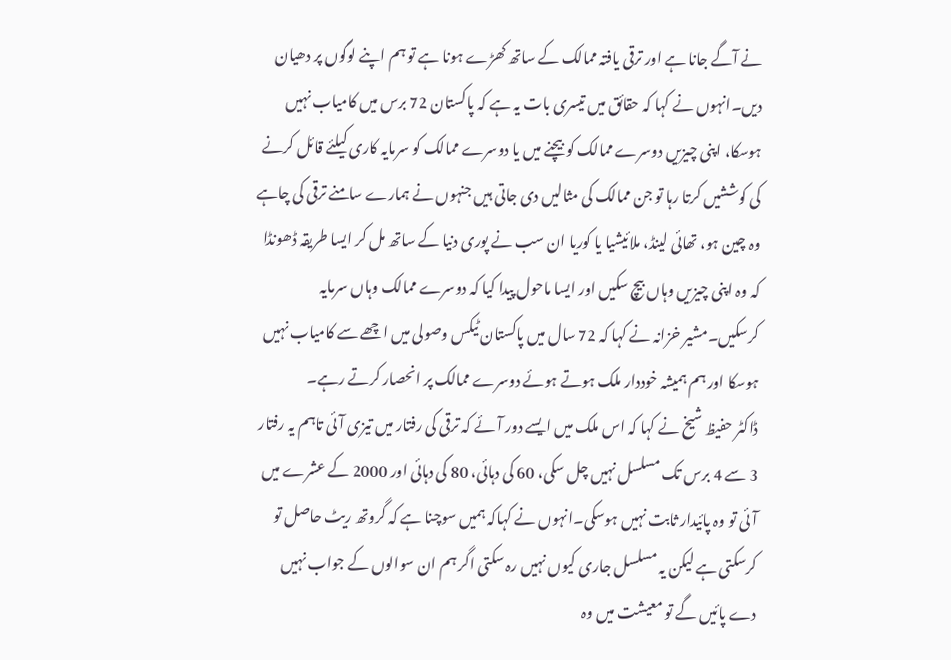نے آگے جانا ہے اور ترقی یافتہ ممالک کے ساتھ کھڑے ہونا ہے تو ہم اپنے لوگوں پر دھیان دیں۔انہوں نے کہا کہ حقائق میں تیسری بات یہ ہے کہ پاکستان 72 برس میں کامیاب نہیں ہوسکا، اپنی چیزیں دوسرے ممالک کو بیچنے میں یا دوسرے ممالک کو سرمایہ کاری کیلئے قائل کرنے کی کوششیں کرتا رہا تو جن ممالک کی مثالیں دی جاتی ہیں جنہوں نے ہمارے سامنے ترقی کی چاہے وہ چین ہو، تھائی لینڈ، ملائیشیا یا کوریا ان سب نے پوری دنیا کے ساتھ مل کر ایسا طریقہ ڈھونڈا کہ وہ اپنی چیزیں وہاں بیچ سکیں اور ایسا ماحول پیدا کیا کہ دوسرے ممالک وہاں سرمایہ کرسکیں۔مشیر خزانہ نے کہا کہ 72 سال میں پاکستان ٹیکس وصولی میں اچھے سے کامیاب نہیں ہوسکا اور ہم ہمیشہ خوددار ملک ہوتے ہوئے دوسرے ممالک پر انحصار کرتے رہے۔
ڈاکٹر حفیظ شیخ نے کہا کہ اس ملک میں ایسے دور آئے کہ ترقی کی رفتار میں تیزی آئی تاہم یہ رفتار 3 سے 4 برس تک مسلسل نہیں چل سکی، 60 کی دہائی، 80 کی دہائی اور 2000 کے عشرے میں آئی تو وہ پائیدار ثابت نہیں ہوسکی۔انہوں نے کہاکہ ہمیں سوچنا ہے کہ گروتھ ریٹ حاصل تو کرسکتی ہے لیکن یہ مسلسل جاری کیوں نہیں رہ سکتی اگر ہم ان سوالوں کے جواب نہیں دے پائیں گے تو معیشت میں وہ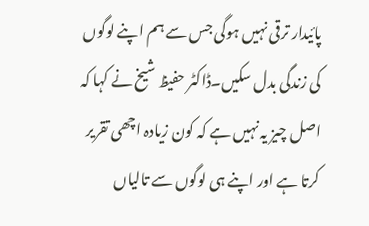پائیدار ترقی نہیں ہوگی جس سے ہم اپنے لوگوں کی زندگی بدل سکیں۔ڈاکٹر حفیظ شیخ نے کہا کہ اصل چیز یہ نہیں ہے کہ کون زیادہ اچھی تقریر کرتا ہے اور اپنے ہی لوگوں سے تالیاں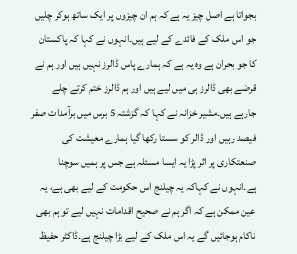بجواتا ہے اصل چیز یہ ہے کہ ہم ان چیزوں پر ایک ساتھ ہوکر چلیں جو اس ملک کے فائدے کے لیے ہیں۔انہوں نے کہا کہ پاکستان کا جو بحران ہے وہ یہ ہے کہ ہمارے پاس ڈالرز نہیں ہیں اور ہم نے قرضے بھی ڈالرز ہی میں لیے ہیں اور ہم ڈالرز ختم کرتے چلے جارہے ہیں۔مشیر خزانہ نے کہا کہ گزشتہ 5 برس میں برآمدات صفر فیصد رہیں اور ڈالر کو سستا رکھا گیا ہمارے معیشت کی صنعتکاری پر اثر پڑا یہ ایسا مسئلہ ہے جس پر ہمیں سوچنا ہے۔انہوں نے کہاکہ یہ چیلنج اس حکومت کے لیے بھی ہے، یہ عین ممکن ہے کہ اگر ہم نے صحیح اقدامات نہیں لیے تو ہم بھی ناکام ہوجائیں گے یہ اس ملک کے لیے بڑا چیلنج ہے۔ڈاکٹر حفیظ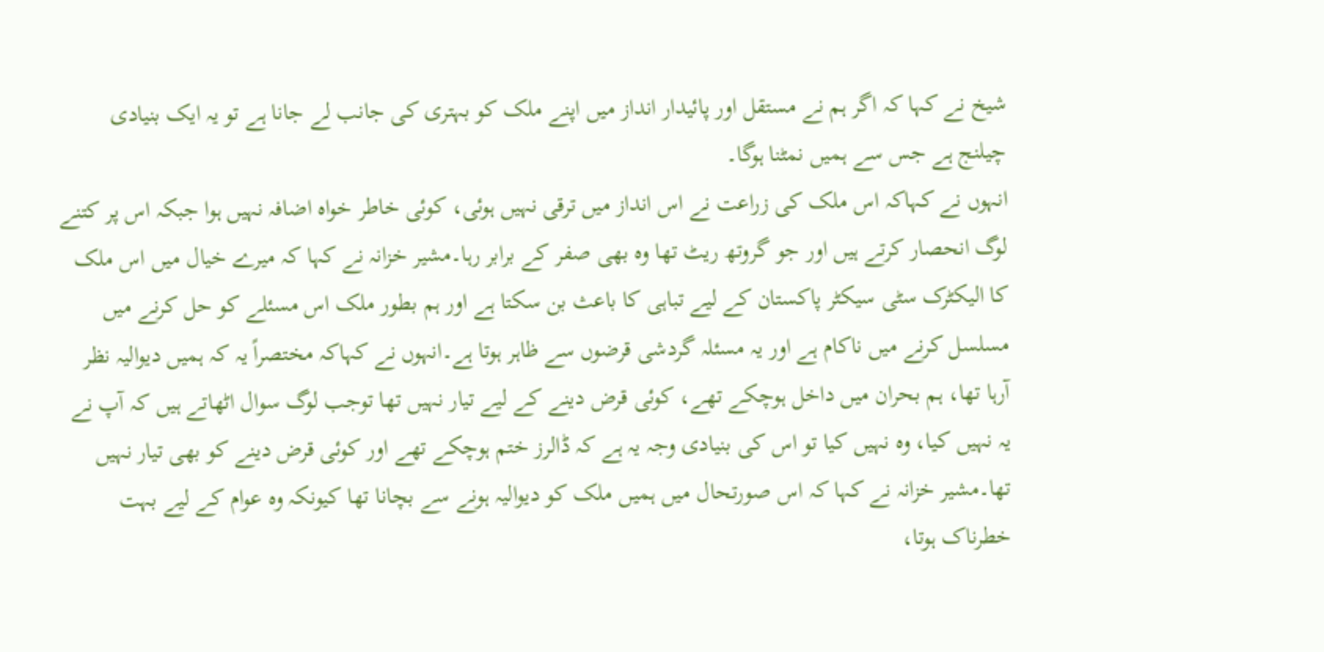شیخ نے کہا کہ اگر ہم نے مستقل اور پائیدار انداز میں اپنے ملک کو بہتری کی جانب لے جانا ہے تو یہ ایک بنیادی چیلنج ہے جس سے ہمیں نمٹنا ہوگا۔
انہوں نے کہاکہ اس ملک کی زراعت نے اس انداز میں ترقی نہیں ہوئی، کوئی خاطر خواہ اضافہ نہیں ہوا جبکہ اس پر کتنے لوگ انحصار کرتے ہیں اور جو گروتھ ریٹ تھا وہ بھی صفر کے برابر رہا۔مشیر خزانہ نے کہا کہ میرے خیال میں اس ملک کا الیکٹرک سٹی سیکٹر پاکستان کے لیے تباہی کا باعث بن سکتا ہے اور ہم بطور ملک اس مسئلے کو حل کرنے میں مسلسل کرنے میں ناکام ہے اور یہ مسئلہ گردشی قرضوں سے ظاہر ہوتا ہے۔انہوں نے کہاکہ مختصراً یہ کہ ہمیں دیوالیہ نظر آرہا تھا، ہم بحران میں داخل ہوچکے تھے، کوئی قرض دینے کے لیے تیار نہیں تھا توجب لوگ سوال اٹھاتے ہیں کہ آپ نے یہ نہیں کیا، وہ نہیں کیا تو اس کی بنیادی وجہ یہ ہے کہ ڈالرز ختم ہوچکے تھے اور کوئی قرض دینے کو بھی تیار نہیں تھا۔مشیر خزانہ نے کہا کہ اس صورتحال میں ہمیں ملک کو دیوالیہ ہونے سے بچانا تھا کیونکہ وہ عوام کے لیے بہت خطرناک ہوتا،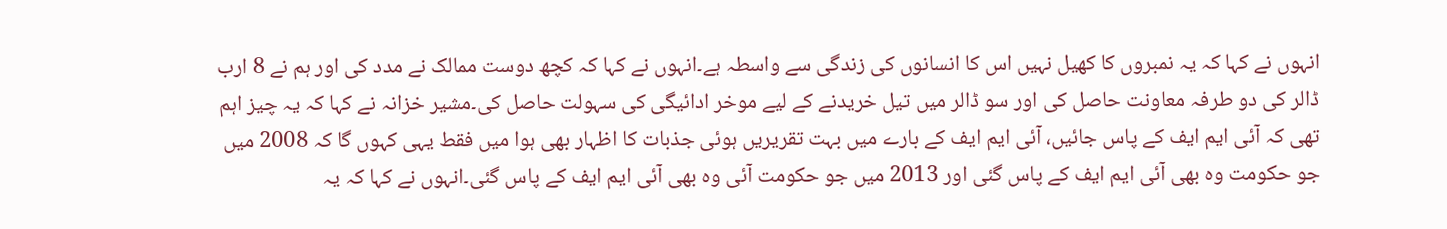انہوں نے کہا کہ یہ نمبروں کا کھیل نہیں اس کا انسانوں کی زندگی سے واسطہ ہے۔انہوں نے کہا کہ کچھ دوست ممالک نے مدد کی اور ہم نے 8 ارب ڈالر کی دو طرفہ معاونت حاصل کی اور سو ڈالر میں تیل خریدنے کے لیے موخر ادائیگی کی سہولت حاصل کی۔مشیر خزانہ نے کہا کہ یہ چیز اہم تھی کہ آئی ایم ایف کے پاس جائیں، آئی ایم ایف کے بارے میں بہت تقریریں ہوئی جذبات کا اظہار بھی ہوا میں فقط یہی کہوں گا کہ 2008 میں جو حکومت وہ بھی آئی ایم ایف کے پاس گئی اور 2013 میں جو حکومت آئی وہ بھی آئی ایم ایف کے پاس گئی۔انہوں نے کہا کہ یہ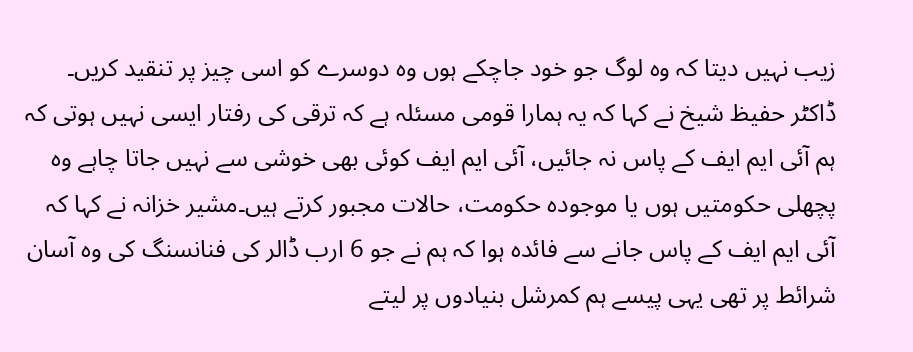زیب نہیں دیتا کہ وہ لوگ جو خود جاچکے ہوں وہ دوسرے کو اسی چیز پر تنقید کریں۔
ڈاکٹر حفیظ شیخ نے کہا کہ یہ ہمارا قومی مسئلہ ہے کہ ترقی کی رفتار ایسی نہیں ہوتی کہ ہم آئی ایم ایف کے پاس نہ جائیں، آئی ایم ایف کوئی بھی خوشی سے نہیں جاتا چاہے وہ پچھلی حکومتیں ہوں یا موجودہ حکومت، حالات مجبور کرتے ہیں۔مشیر خزانہ نے کہا کہ آئی ایم ایف کے پاس جانے سے فائدہ ہوا کہ ہم نے جو 6 ارب ڈالر کی فنانسنگ کی وہ آسان شرائط پر تھی یہی پیسے ہم کمرشل بنیادوں پر لیتے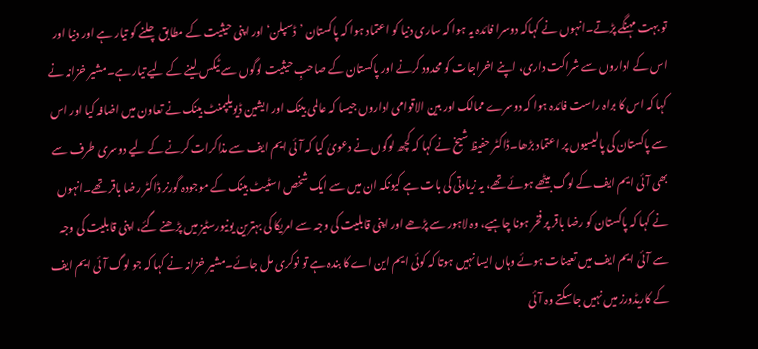تو بہت مہنگے پڑتے۔انہوں نے کہاکہ دوسرا فائدہ یہ ہوا کہ ساری دنیا کو اعتماد ہوا کہ پاکستان ’ڈسپلن‘ اور اپنی حیثیت کے مطابق چلنے کو تیار ہے اور دنیا اور اس کے اداروں سے شراکت داری، اپنے اخراجات کو محدود کرنے اور پاکستان کے صاحبِ حیثیت لوگوں سے ٹیکس لینے کے لیے تیار ہے۔مشیر خزانہ نے کہا کہ اس کا براہ راست فائدہ ہوا کہ دوسرے ممالک اور بین الاقوامی اداروں جیسا کہ عالمی بینک اور ایشین ڈیویلپمنٹ بینک نے تعاون میں اضافہ کیا اور اس سے پاکستان کی پالیسیوں پر اعتماد بڑھا۔ڈاکٹر حفیظ شیخ نے کہا کہ کچھ لوگوں نے دعویٰ کیا کہ آئی ایم ایف سے مذاکرات کرنے کے لیے دوسری طرف سے بھی آئی ایم ایف کے لوگ بیٹھے ہوئے تھے، یہ زیادتی کی بات ہے کیونکہ ان میں سے ایک شخص اسٹیٹ بینک کے موجودہ گورنر ڈاکٹر رضا باقر تھے۔انہوں نے کہا کہ پاکستان کو رضا باقر پر فخر ہونا چاہیے، وہ لاہور سے پڑھے اور اپنی قابلیت کی وجہ سے امریکا کی بہترین یونیورسٹیز میں پڑھنے گئے، اپنی قابلیت کی وجہ سے آئی ایم ایف میں تعینات ہوئے وہاں ایسا نہیں ہوتا کہ کوئی ایم این اے کا بندہ ہے تو نوکری مل جائے۔مشیر خزانہ نے کہا کہ جو لوگ آئی ایم ایف کے کاریڈورز میں نہیں جاسکتے وہ آئی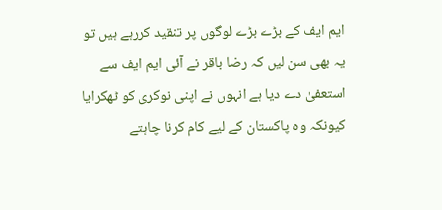ایم ایف کے بڑے بڑے لوگوں پر تنقید کررہے ہیں تو یہ بھی سن لیں کہ رضا باقر نے آئی ایم ایف سے استعفیٰ دے دیا ہے انہوں نے اپنی نوکری کو ٹھکرایا کیونکہ وہ پاکستان کے لیے کام کرنا چاہتے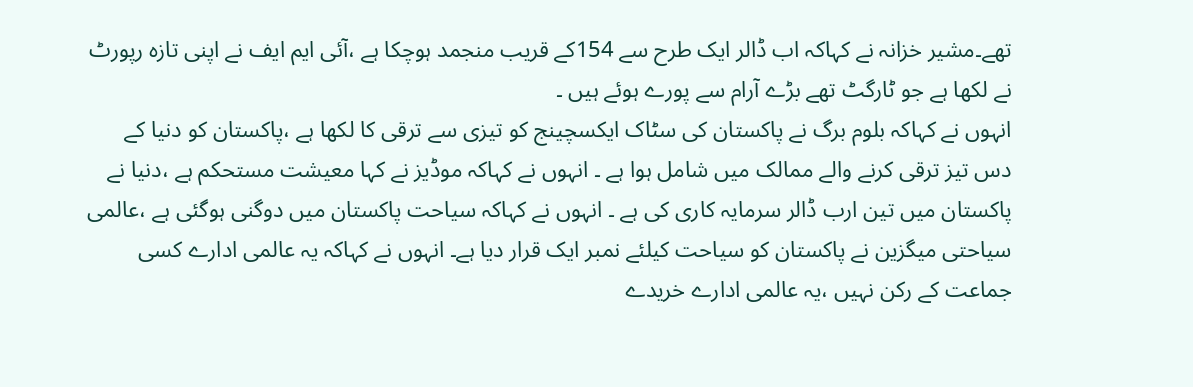تھے۔مشیر خزانہ نے کہاکہ اب ڈالر ایک طرح سے 154کے قریب منجمد ہوچکا ہے ،آئی ایم ایف نے اپنی تازہ رپورٹ نے لکھا ہے جو ٹارگٹ تھے بڑے آرام سے پورے ہوئے ہیں ۔
انہوں نے کہاکہ بلوم برگ نے پاکستان کی سٹاک ایکسچینج کو تیزی سے ترقی کا لکھا ہے ،پاکستان کو دنیا کے دس تیز ترقی کرنے والے ممالک میں شامل ہوا ہے ۔ انہوں نے کہاکہ موڈیز نے کہا معیشت مستحکم ہے ،دنیا نے پاکستان میں تین ارب ڈالر سرمایہ کاری کی ہے ۔ انہوں نے کہاکہ سیاحت پاکستان میں دوگنی ہوگئی ہے ،عالمی سیاحتی میگزین نے پاکستان کو سیاحت کیلئے نمبر ایک قرار دیا ہے۔ انہوں نے کہاکہ یہ عالمی ادارے کسی جماعت کے رکن نہیں ،یہ عالمی ادارے خریدے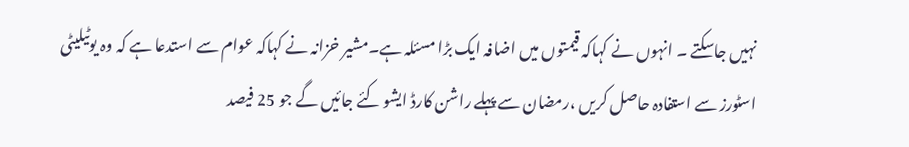نہیں جاسکتے ۔ انہوں نے کہاکہ قیمتوں میں اضافہ ایک بڑا مسئلہ ہے۔مشیر خزانہ نے کہاکہ عوام سے استدعا ہے کہ وہ یوٹیلیٹی اسٹورز سے استفادہ حاصل کریں ،رمضان سے پہلے راشن کارڈ ایشو کئے جائیں گے جو 25 فیصد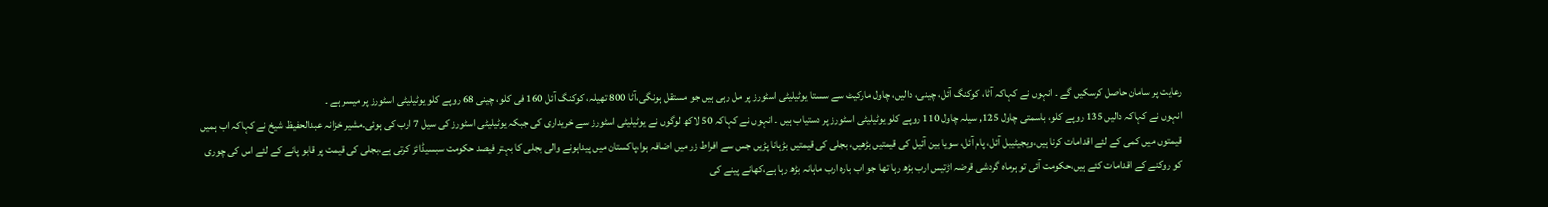رعایت پر سامان حاصل کرسکیں گے ۔ انہوں نے کہاکہ آٹا، کوکنگ آئل، چینی، دالیں، چاول مارکیٹ سے سستا یوٹیلیٹی اسٹورز پر مل رہی ہیں جو مستقل ہونگی،آٹا 800 تھیلہ، کوکنگ آئل 160 فی کلو، چینی 68 روپے کلو یوٹیلیٹی اسٹورز پر میسر ہے ۔
انہوں نے کہاکہ دالیں 135 روپے کلو، باسمتی چاول 125, سیلہ چاول 110 روپے کلو یوٹیلیٹی اسٹورز پر دستیاب ہیں ۔ انہوں نے کہاکہ 50 لاکھ لوگوں نے یوٹیلیٹی اسٹورز سے خریداری کی جبکہ یوٹیلیٹی اسٹورز کی سیل 7 ارب کی ہوئی۔مشیر خزانہ عبدالحفیظ شیخ نے کہاکہ اب ہمیں قیمتوں میں کمی کے لئے اقدامات کرنا ہیں،ویجیٹیبل آئل، پام آئل، سویا بین آئیل کی قیمتیں بڑھیں، بجلی کی قیمتیں بڑہانا پڑیں جس سے افراط زر میں اضافہ ہوا،پاکستان میں پیداہونے والی بجلی کا بہتر فیصد حکومت سبسیڈائز کرتی ہے،بجلی کی قیمت پر قابو پانے کے لئے اس کی چوری کو روکنے کے اقدامات کئے ہیں،حکومت آئی تو ہرماہ گردشی قرضہ اڑتیس ارب بڑھ رہا تھا جو اب بارہ ارب ماہانہ بڑھ رہا ہے،کھانے پینے کی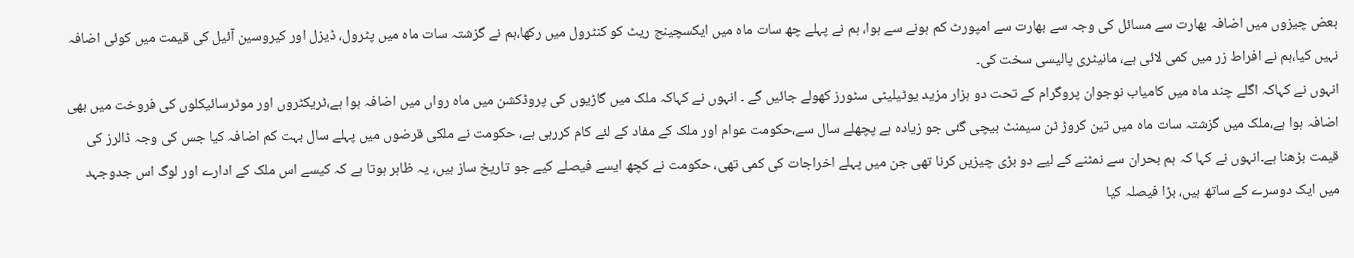بعض چیزوں میں اضافہ بھارت سے مسائل کی وجہ سے بھارت سے امپورٹ کم ہونے سے ہوا، ہم نے پہلے چھ سات ماہ میں ایکسچینج ریٹ کو کنٹرول میں رکھا،ہم نے گزشتہ سات ماہ میں پٹرول، ڈیزل اور کیروسین آئیل کی قیمت میں کوئی اضافہ نہیں کیا،ہم نے افراط زر میں کمی لائی ہے، مانیٹری پالیسی سخت کی۔
انہوں نے کہاکہ اگلے چند ماہ میں کامیاب نوجوان پروگرام کے تحت دو ہزار مزید یوٹیلیٹی سٹورز کھولے جائیں گے ۔ انہوں نے کہاکہ ملک میں گاڑیوں کی پروڈکشن میں ماہ رواں میں اضافہ ہوا ہے،ٹریکٹروں اور موٹرسائیکلوں کی فروخت میں بھی اضافہ ہوا ہے،ملک میں گزشتہ سات ماہ میں تین کروڑ ٹن سیمنٹ بیچی گئی جو زیادہ ہے پچھلے سال سے،حکومت عوام اور ملک کے مفاد کے لئے کام کررہی ہے، حکومت نے ملکی قرضوں میں پہلے سال بہت کم اضافہ کیا جس کی وجہ ڈالرز کی قیمت بڑھنا ہے۔انہوں نے کہا کہ ہم بحران سے نمٹنے کے لیے دو بڑی چیزیں کرنا تھی جن میں پہلے اخراجات کی کمی تھی، حکومت نے کچھ ایسے فیصلے کیے جو تاریخ ساز ہیں، یہ ظاہر ہوتا ہے کہ کیسے اس ملک کے ادارے اور لوگ اس جدوجہد میں ایک دوسرے کے ساتھ ہیں، بڑا فیصلہ کیا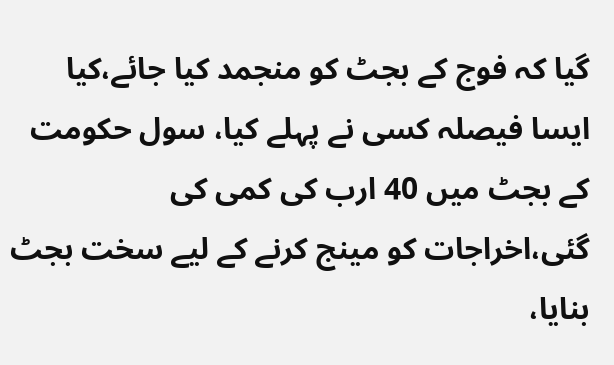گیا کہ فوج کے بجٹ کو منجمد کیا جائے،کیا ایسا فیصلہ کسی نے پہلے کیا، سول حکومت کے بجٹ میں 40 ارب کی کمی کی گئی،اخراجات کو مینج کرنے کے لیے سخت بجٹ بنایا،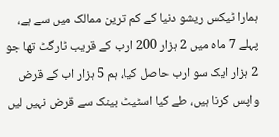ہمارا ٹیکس ریشو دنیا کے کم ترین ممالک میں سے ہے، پہلے 7 ماہ میں 2 ہزار 200 ارب کے قریب ٹارگٹ تھا جو 2 ہزار ایک سو ارب حاصل کیا، ہم 5 ہزار اب کے قرض واپس کرنا ہیں، طے کیا اسٹیٹ بینک سے قرض نہیں لیں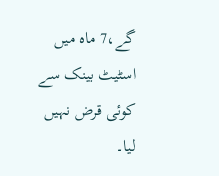گے،7 ماہ میں اسٹیٹ بینک سے کوئی قرض نہیں لیا۔